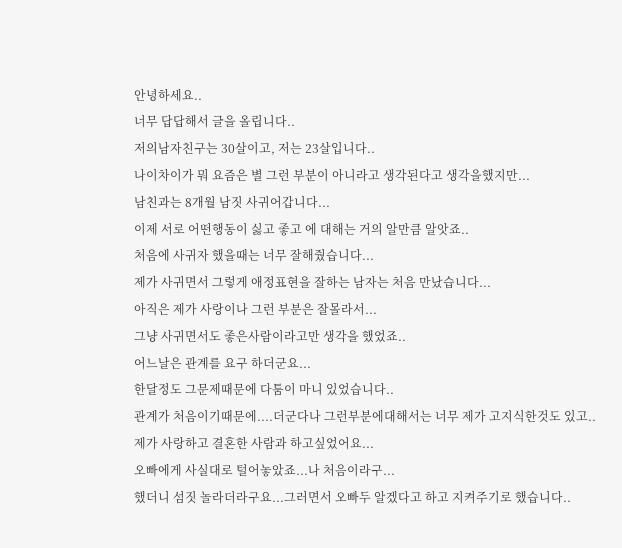안녕하세요..
너무 답답해서 글을 올립니다..
저의남자친구는 30살이고, 저는 23살입니다..
나이차이가 뭐 요즘은 별 그런 부분이 아니라고 생각된다고 생각을했지만...
남친과는 8개월 남짓 사귀어갑니다...
이제 서로 어떤행동이 싫고 좋고 에 대해는 거의 알만큼 알앗죠..
처음에 사귀자 했을때는 너무 잘해줬습니다...
제가 사귀면서 그렇게 애정표현을 잘하는 남자는 처음 만났습니다...
아직은 제가 사랑이나 그런 부분은 잘몰라서...
그냥 사귀면서도 좋은사람이라고만 생각을 했었죠..
어느날은 관계를 요구 하더군요...
한달정도 그문제때문에 다툼이 마니 있었습니다..
관계가 처음이기때문에....더군다나 그런부분에대해서는 너무 제가 고지식한것도 있고..
제가 사랑하고 결혼한 사람과 하고싶었어요...
오빠에게 사실대로 털어놓았죠...나 처음이라구...
했더니 섬짓 놀라더라구요...그러면서 오빠두 알겠다고 하고 지켜주기로 했습니다..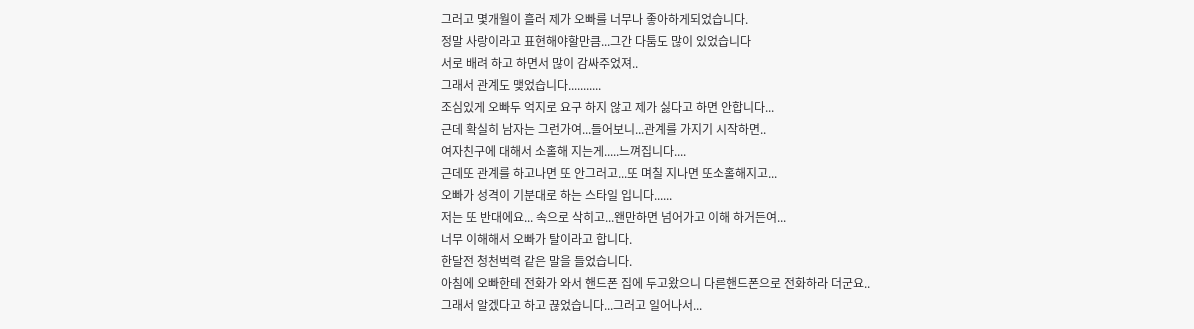그러고 몇개월이 흘러 제가 오빠를 너무나 좋아하게되었습니다.
정말 사랑이라고 표현해야할만큼...그간 다툼도 많이 있었습니다
서로 배려 하고 하면서 많이 감싸주었져..
그래서 관계도 맺었습니다...........
조심있게 오빠두 억지로 요구 하지 않고 제가 싫다고 하면 안합니다...
근데 확실히 남자는 그런가여...들어보니...관계를 가지기 시작하면..
여자친구에 대해서 소홀해 지는게.....느껴집니다....
근데또 관계를 하고나면 또 안그러고...또 며칠 지나면 또소홀해지고...
오빠가 성격이 기분대로 하는 스타일 입니다......
저는 또 반대에요... 속으로 삭히고...왠만하면 넘어가고 이해 하거든여...
너무 이해해서 오빠가 탈이라고 합니다.
한달전 청천벅력 같은 말을 들었습니다.
아침에 오빠한테 전화가 와서 핸드폰 집에 두고왔으니 다른핸드폰으로 전화하라 더군요..
그래서 알겠다고 하고 끊었습니다...그러고 일어나서...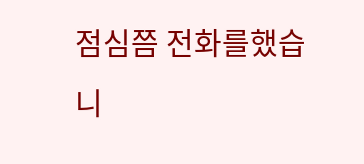점심쯤 전화를했습니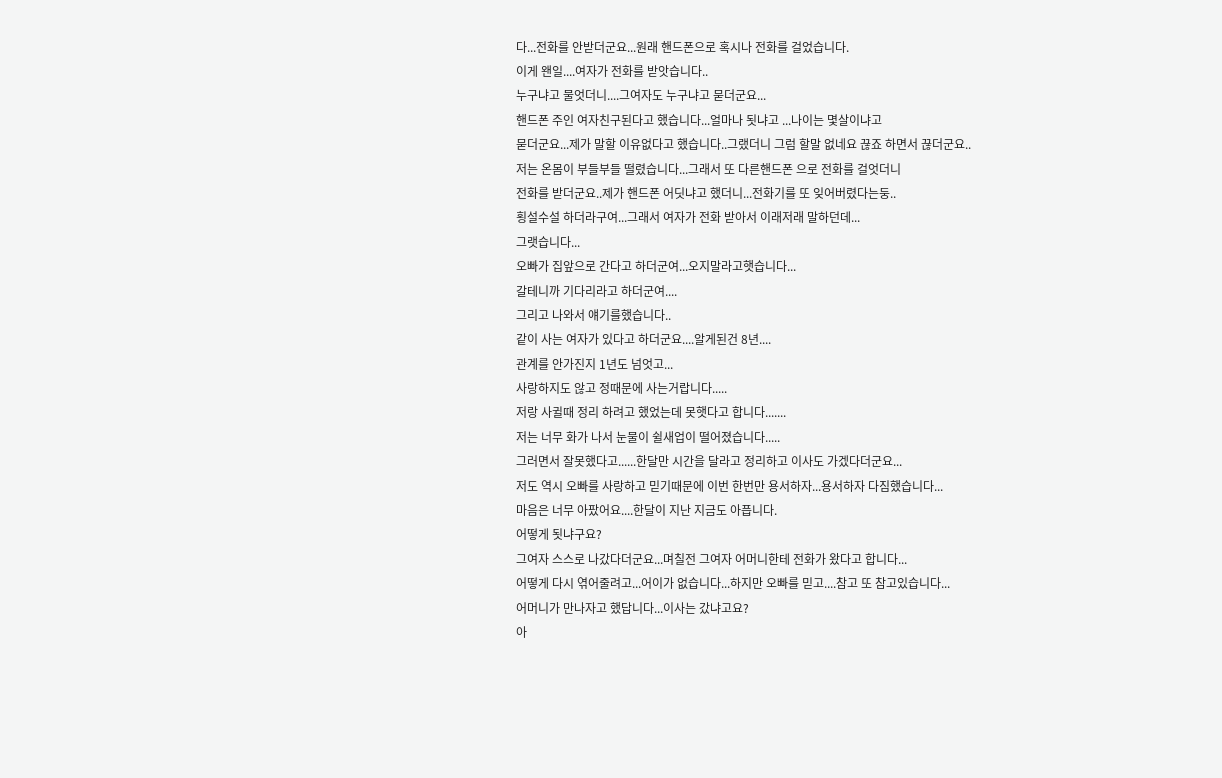다...전화를 안받더군요...원래 핸드폰으로 혹시나 전화를 걸었습니다.
이게 왠일....여자가 전화를 받앗습니다..
누구냐고 물엇더니....그여자도 누구냐고 묻더군요...
핸드폰 주인 여자친구된다고 했습니다...얼마나 됫냐고 ...나이는 몇살이냐고
묻더군요...제가 말할 이유없다고 했습니다..그랬더니 그럼 할말 없네요 끊죠 하면서 끊더군요..
저는 온몸이 부들부들 떨렸습니다...그래서 또 다른핸드폰 으로 전화를 걸엇더니
전화를 받더군요..제가 핸드폰 어딧냐고 했더니...전화기를 또 잊어버렸다는둥..
횡설수설 하더라구여...그래서 여자가 전화 받아서 이래저래 말하던데...
그랫습니다...
오빠가 집앞으로 간다고 하더군여...오지말라고햇습니다...
갈테니까 기다리라고 하더군여....
그리고 나와서 얘기를했습니다..
같이 사는 여자가 있다고 하더군요....알게된건 8년....
관계를 안가진지 1년도 넘엇고...
사랑하지도 않고 정때문에 사는거랍니다.....
저랑 사귈때 정리 하려고 했었는데 못햇다고 합니다.......
저는 너무 화가 나서 눈물이 쉴새업이 떨어졌습니다.....
그러면서 잘못했다고......한달만 시간을 달라고 정리하고 이사도 가겠다더군요...
저도 역시 오빠를 사랑하고 믿기때문에 이번 한번만 용서하자...용서하자 다짐했습니다...
마음은 너무 아팠어요....한달이 지난 지금도 아픕니다.
어떻게 됫냐구요?
그여자 스스로 나갔다더군요...며칠전 그여자 어머니한테 전화가 왔다고 합니다...
어떻게 다시 엮어줄려고...어이가 없습니다...하지만 오빠를 믿고....참고 또 참고있습니다...
어머니가 만나자고 했답니다...이사는 갔냐고요?
아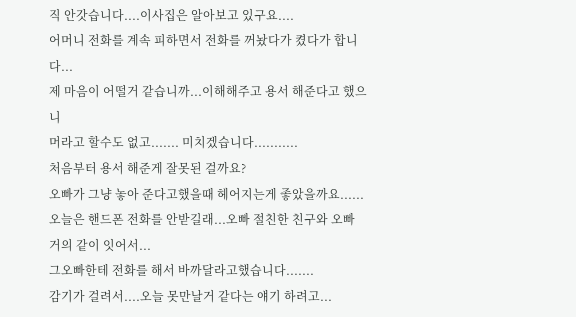직 안갓습니다....이사집은 알아보고 있구요....
어머니 전화를 계속 피하면서 전화를 꺼놨다가 켰다가 합니다...
제 마음이 어떨거 같습니까...이해해주고 용서 해준다고 했으니
머라고 할수도 없고....... 미치겠습니다...........
처음부터 용서 해준게 잘못된 걸까요?
오빠가 그냥 놓아 준다고했을때 헤어지는게 좋았을까요......
오늘은 핸드폰 전화를 안받길래...오빠 절친한 친구와 오빠 거의 같이 잇어서...
그오빠한테 전화를 해서 바까달라고했습니다.......
감기가 걸려서....오늘 못만날거 같다는 얘기 하려고...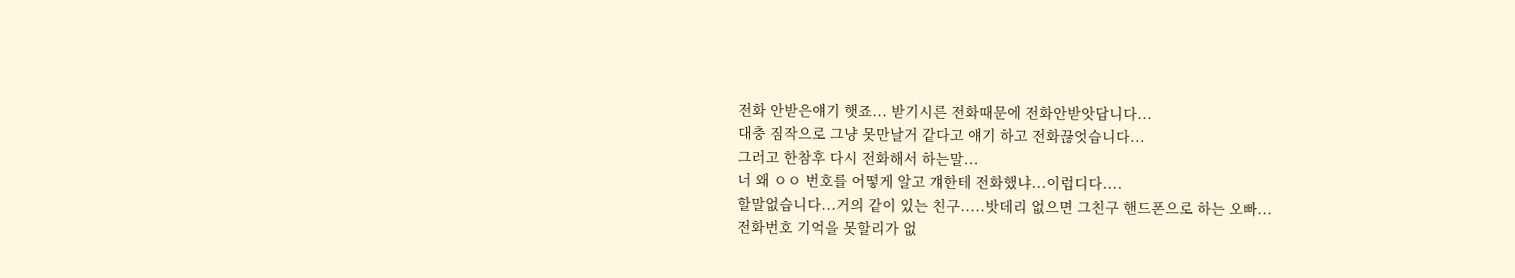전화 안받은얘기 햇죠... 받기시른 전화때문에 전화안받앗답니다...
대충 짐작으로 그냥 못만날거 같다고 얘기 하고 전화끊엇습니다...
그러고 한참후 다시 전화해서 하는말...
너 왜 ㅇㅇ 번호를 어떻게 알고 걔한테 전화했냐...이럽디다....
할말없습니다...거의 같이 있는 친구.....밧데리 없으면 그친구 핸드폰으로 하는 오빠...
전화번호 기억을 못할리가 없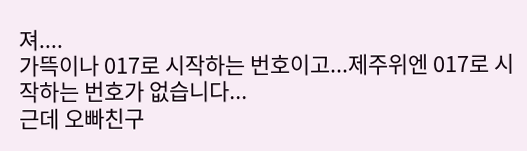져....
가뜩이나 017로 시작하는 번호이고...제주위엔 017로 시작하는 번호가 없습니다...
근데 오빠친구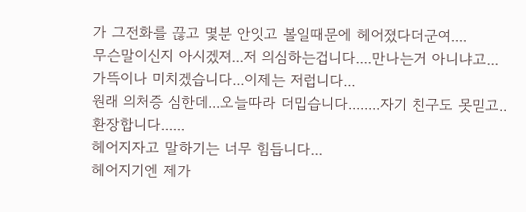가 그전화를 끊고 몇분 안잇고 볼일때문에 헤어졌다더군여....
무슨말이신지 아시겠져...저 의심하는겁니다....만나는거 아니냐고...
가뜩이나 미치겠습니다...이제는 저럽니다...
원래 의처증 심한데...오늘따라 더밉습니다........자기 친구도 못믿고..
환장합니다......
헤어지자고 말하기는 너무 힘듭니다...
헤어지기엔 제가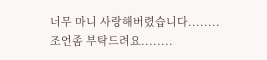너무 마니 사랑해버렸습니다........
조언좀 부탁드려요........